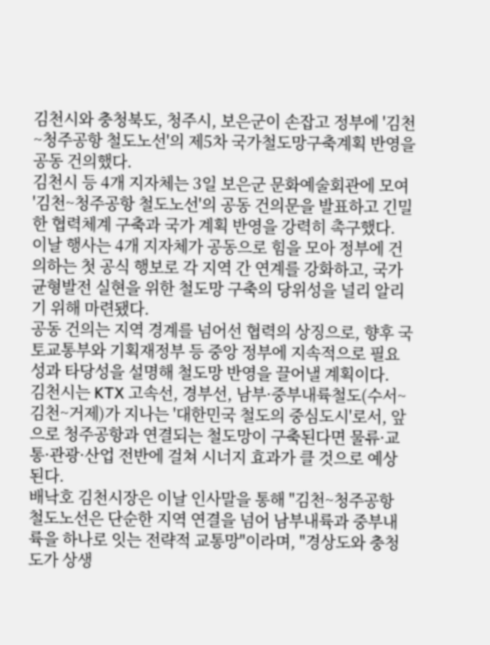김천시와 충청북도, 청주시, 보은군이 손잡고 정부에 '김천~청주공항 철도노선'의 제5차 국가철도망구축계획 반영을 공동 건의했다.
김천시 등 4개 지자체는 3일 보은군 문화예술회관에 모여 '김천~청주공항 철도노선'의 공동 건의문을 발표하고 긴밀한 협력체계 구축과 국가 계획 반영을 강력히 촉구했다.
이날 행사는 4개 지자체가 공동으로 힘을 모아 정부에 건의하는 첫 공식 행보로 각 지역 간 연계를 강화하고, 국가균형발전 실현을 위한 철도망 구축의 당위성을 널리 알리기 위해 마련됐다.
공동 건의는 지역 경계를 넘어선 협력의 상징으로, 향후 국토교통부와 기획재정부 등 중앙 정부에 지속적으로 필요성과 타당성을 설명해 철도망 반영을 끌어낼 계획이다.
김천시는 KTX 고속선, 경부선, 남부·중부내륙철도(수서~김천~거제)가 지나는 '대한민국 철도의 중심도시'로서, 앞으로 청주공항과 연결되는 철도망이 구축된다면 물류·교통·관광·산업 전반에 걸쳐 시너지 효과가 클 것으로 예상된다.
배낙호 김천시장은 이날 인사말을 통해 "김천~청주공항 철도노선은 단순한 지역 연결을 넘어 남부내륙과 중부내륙을 하나로 잇는 전략적 교통망"이라며, "경상도와 충청도가 상생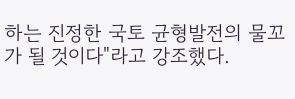하는 진정한 국토 균형발전의 물꼬가 될 것이다"라고 강조했다.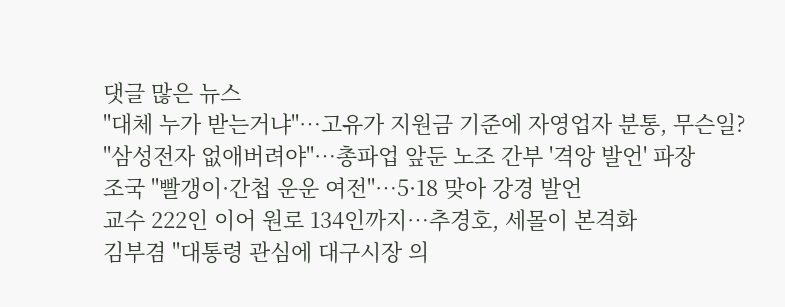댓글 많은 뉴스
"대체 누가 받는거냐"…고유가 지원금 기준에 자영업자 분통, 무슨일?
"삼성전자 없애버려야"…총파업 앞둔 노조 간부 '격앙 발언' 파장
조국 "빨갱이·간첩 운운 여전"…5·18 맞아 강경 발언
교수 222인 이어 원로 134인까지…추경호, 세몰이 본격화
김부겸 "대통령 관심에 대구시장 의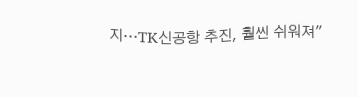지…TK신공항 추진, 훨씬 쉬워져"